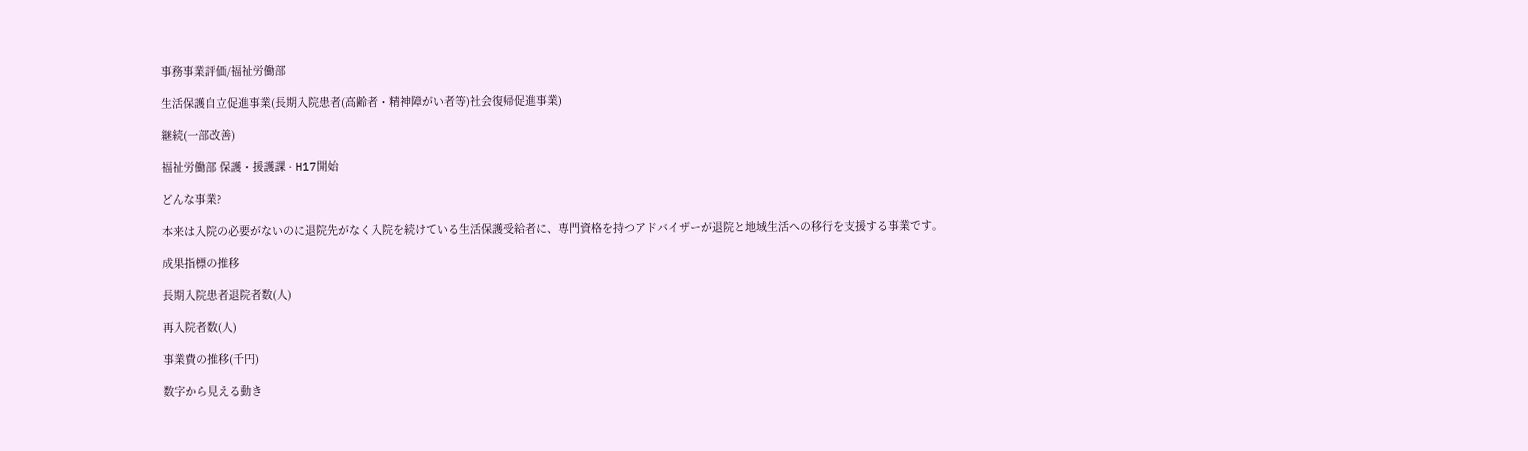事務事業評価/福祉労働部

生活保護自立促進事業(長期入院患者(高齢者・精神障がい者等)社会復帰促進事業)

継続(一部改善)

福祉労働部 保護・援護課 · H17開始

どんな事業?

本来は入院の必要がないのに退院先がなく入院を続けている生活保護受給者に、専門資格を持つアドバイザーが退院と地域生活への移行を支援する事業です。

成果指標の推移

長期入院患者退院者数(人)

再入院者数(人)

事業費の推移(千円)

数字から見える動き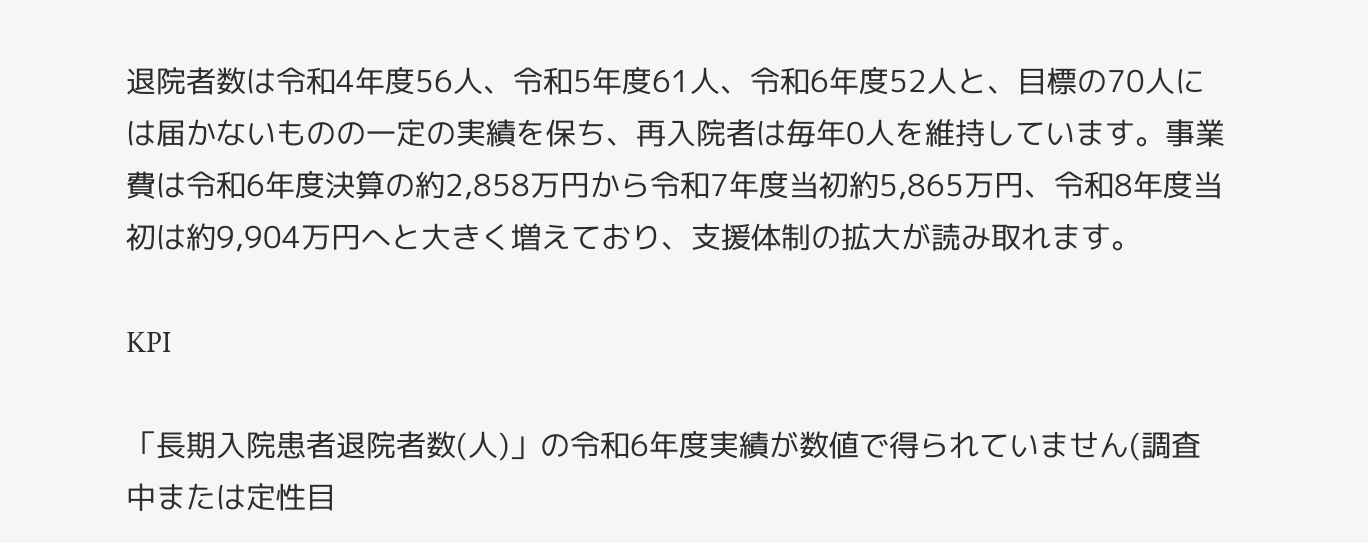退院者数は令和4年度56人、令和5年度61人、令和6年度52人と、目標の70人には届かないものの一定の実績を保ち、再入院者は毎年0人を維持しています。事業費は令和6年度決算の約2,858万円から令和7年度当初約5,865万円、令和8年度当初は約9,904万円へと大きく増えており、支援体制の拡大が読み取れます。

KPI

「長期入院患者退院者数(人)」の令和6年度実績が数値で得られていません(調査中または定性目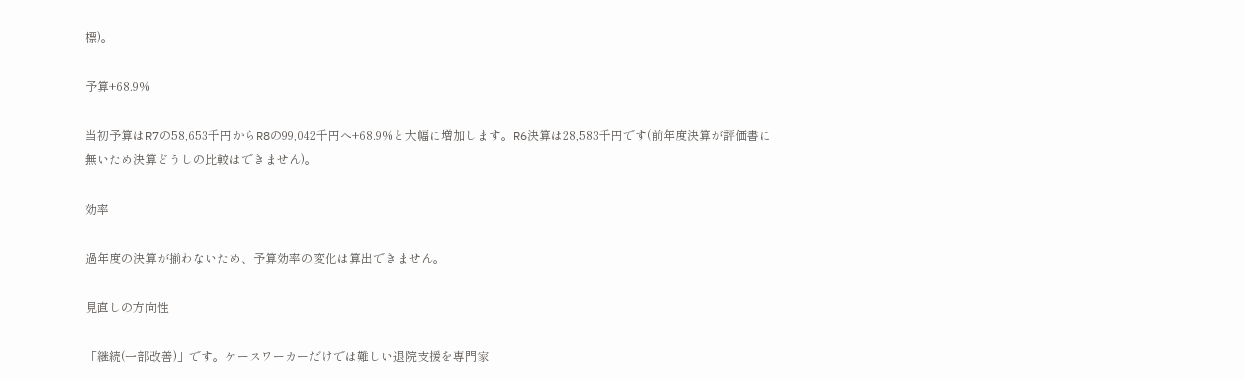標)。

予算+68.9%

当初予算はR7の58,653千円からR8の99,042千円へ+68.9%と大幅に増加します。R6決算は28,583千円です(前年度決算が評価書に無いため決算どうしの比較はできません)。

効率

過年度の決算が揃わないため、予算効率の変化は算出できません。

見直しの方向性

「継続(一部改善)」です。ケースワーカーだけでは難しい退院支援を専門家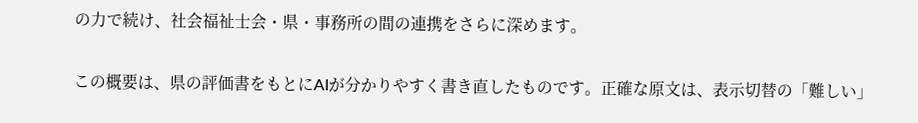の力で続け、社会福祉士会・県・事務所の間の連携をさらに深めます。

この概要は、県の評価書をもとにAIが分かりやすく書き直したものです。正確な原文は、表示切替の「難しい」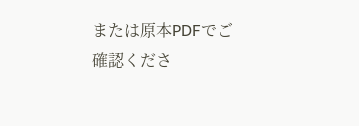または原本PDFでご確認くださ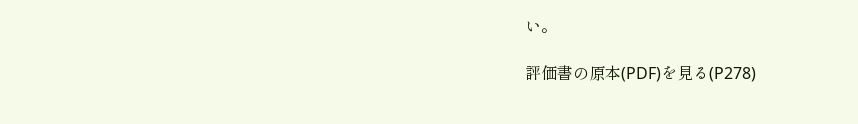い。

評価書の原本(PDF)を見る(P278)